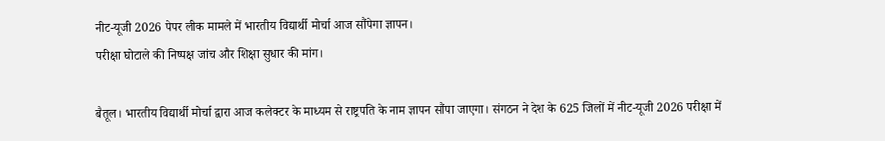नीट-यूजी 2026 पेपर लीक मामले में भारतीय विद्यार्थी मोर्चा आज सौंपेगा ज्ञापन।
परीक्षा घोटाले की निष्पक्ष जांच और शिक्षा सुधार की मांग।

बैतूल। भारतीय विद्यार्थी मोर्चा द्वारा आज कलेक्टर के माध्यम से राष्ट्रपति के नाम ज्ञापन सौंपा जाएगा। संगठन ने देश के 625 जिलों में नीट-यूजी 2026 परीक्षा में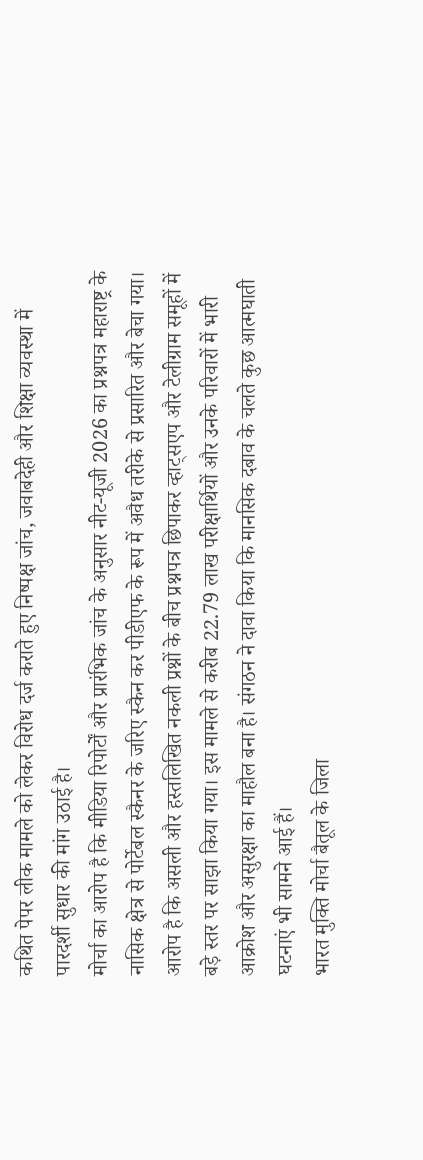कथित पेपर लीक मामले को लेकर विरोध दर्ज कराते हुए निष्पक्ष जांच, जवाबदेही और शिक्षा व्यवस्था में पारदर्शी सुधार की मांग उठाई है।
मोर्चा का आरोप है कि मीडिया रिपोर्टों और प्रारंभिक जांच के अनुसार नीट-यूजी 2026 का प्रश्नपत्र महाराष्ट्र के नासिक क्षेत्र से पोर्टेबल स्कैनर के जरिए स्कैन कर पीडीएफ के रूप में अवैध तरीके से प्रसारित और बेचा गया। आरोप है कि असली और हस्तलिखित नकली प्रश्नों के बीच प्रश्नपत्र छिपाकर व्हाट्सएप और टेलीग्राम समूहों में बड़े स्तर पर साझा किया गया। इस मामले से करीब 22.79 लाख परीक्षार्थियों और उनके परिवारों में भारी आक्रोश और असुरक्षा का माहौल बना है। संगठन ने दावा किया कि मानसिक दबाव के चलते कुछ आत्मघाती घटनाएं भी सामने आई हैं।
भारत मुक्ति मोर्चा बैतूल के जिला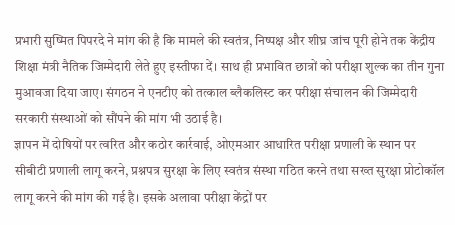प्रभारी सुष्मित पिपरदे ने मांग की है कि मामले की स्वतंत्र, निष्पक्ष और शीघ्र जांच पूरी होने तक केंद्रीय शिक्षा मंत्री नैतिक जिम्मेदारी लेते हुए इस्तीफा दें। साथ ही प्रभावित छात्रों को परीक्षा शुल्क का तीन गुना मुआवजा दिया जाए। संगठन ने एनटीए को तत्काल ब्लैकलिस्ट कर परीक्षा संचालन की जिम्मेदारी सरकारी संस्थाओं को सौंपने की मांग भी उठाई है।
ज्ञापन में दोषियों पर त्वरित और कठोर कार्रवाई, ओएमआर आधारित परीक्षा प्रणाली के स्थान पर सीबीटी प्रणाली लागू करने, प्रश्नपत्र सुरक्षा के लिए स्वतंत्र संस्था गठित करने तथा सख्त सुरक्षा प्रोटोकॉल लागू करने की मांग की गई है। इसके अलावा परीक्षा केंद्रों पर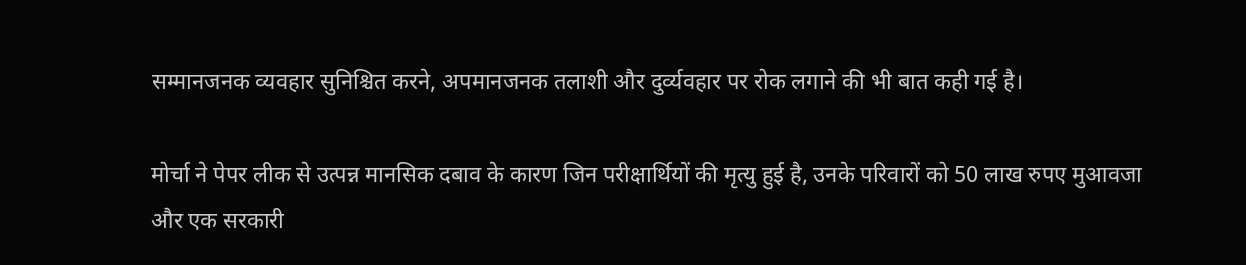सम्मानजनक व्यवहार सुनिश्चित करने, अपमानजनक तलाशी और दुर्व्यवहार पर रोक लगाने की भी बात कही गई है।

मोर्चा ने पेपर लीक से उत्पन्न मानसिक दबाव के कारण जिन परीक्षार्थियों की मृत्यु हुई है, उनके परिवारों को 50 लाख रुपए मुआवजा और एक सरकारी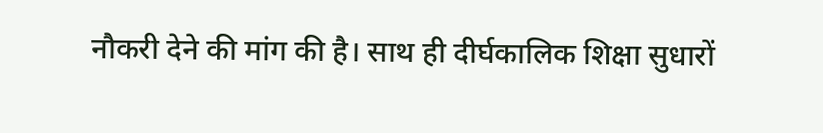नौकरी देने की मांग की है। साथ ही दीर्घकालिक शिक्षा सुधारों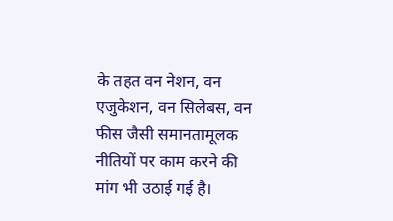के तहत वन नेशन, वन एजुकेशन, वन सिलेबस, वन फीस जैसी समानतामूलक नीतियों पर काम करने की मांग भी उठाई गई है।